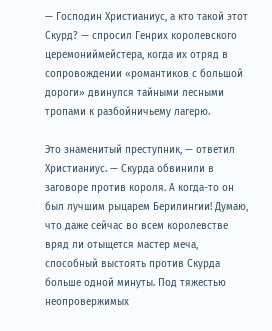— Господин Христианиус, а кто такой этот Скурд? — спросил Генрих королевского церемониймейстера, когда их отряд в сопровождении «романтиков с большой дороги» двинулся тайными лесными тропами к разбойничьему лагерю.

Это знаменитый преступник, — ответил Христианиус. — Скурда обвинили в заговоре против короля. А когда-то он был лучшим рыцарем Берилингии! Думаю, что даже сейчас во всем королевстве вряд ли отыщется мастер меча, способный выстоять против Скурда больше одной минуты. Под тяжестью неопровержимых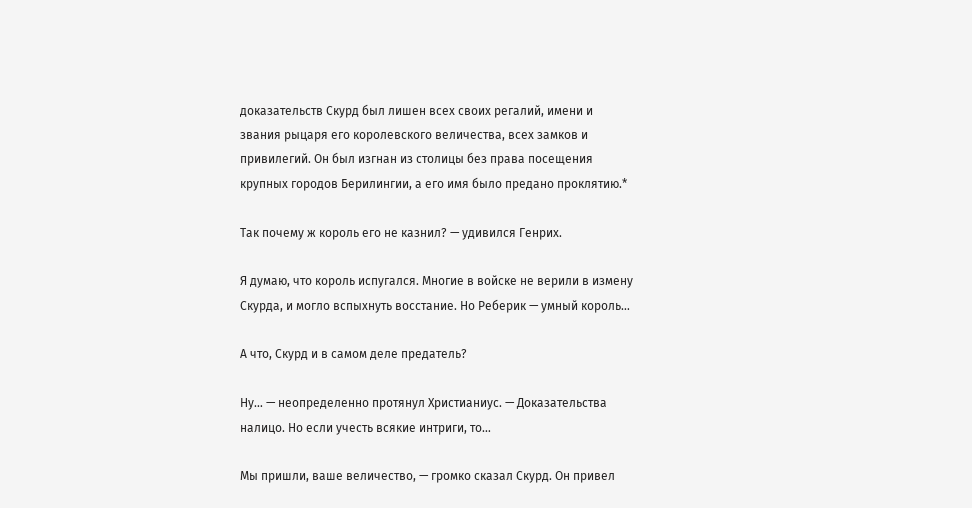доказательств Скурд был лишен всех своих регалий, имени и звания рыцаря его королевского величества, всех замков и привилегий. Он был изгнан из столицы без права посещения крупных городов Берилингии, а его имя было предано проклятию.*

Так почему ж король его не казнил? — удивился Генрих.

Я думаю, что король испугался. Многие в войске не верили в измену Скурда, и могло вспыхнуть восстание. Но Реберик — умный король…

А что, Скурд и в самом деле предатель?

Ну… — неопределенно протянул Христианиус. — Доказательства налицо. Но если учесть всякие интриги, то…

Мы пришли, ваше величество, — громко сказал Скурд. Он привел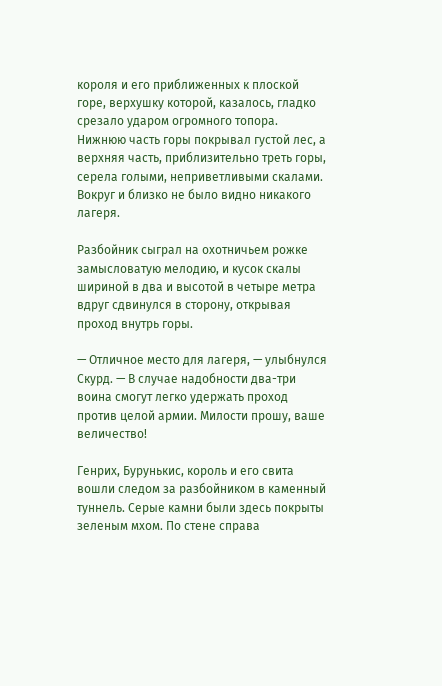короля и его приближенных к плоской горе, верхушку которой, казалось, гладко срезало ударом огромного топора. Нижнюю часть горы покрывал густой лес, а верхняя часть, приблизительно треть горы, серела голыми, неприветливыми скалами. Вокруг и близко не было видно никакого лагеря.

Разбойник сыграл на охотничьем рожке замысловатую мелодию, и кусок скалы шириной в два и высотой в четыре метра вдруг сдвинулся в сторону, открывая проход внутрь горы.

— Отличное место для лагеря, — улыбнулся Скурд. — В случае надобности два-три воина смогут легко удержать проход против целой армии. Милости прошу, ваше величество!

Генрих, Бурунькис, король и его свита вошли следом за разбойником в каменный туннель. Серые камни были здесь покрыты зеленым мхом. По стене справа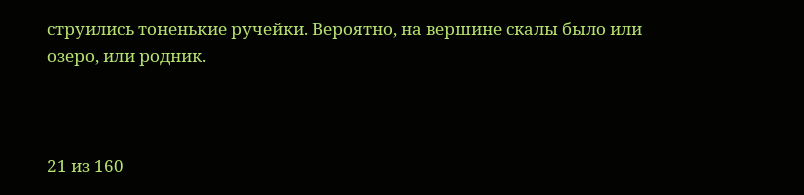струились тоненькие ручейки. Вероятно, на вершине скалы было или озеро, или родник.



21 из 160